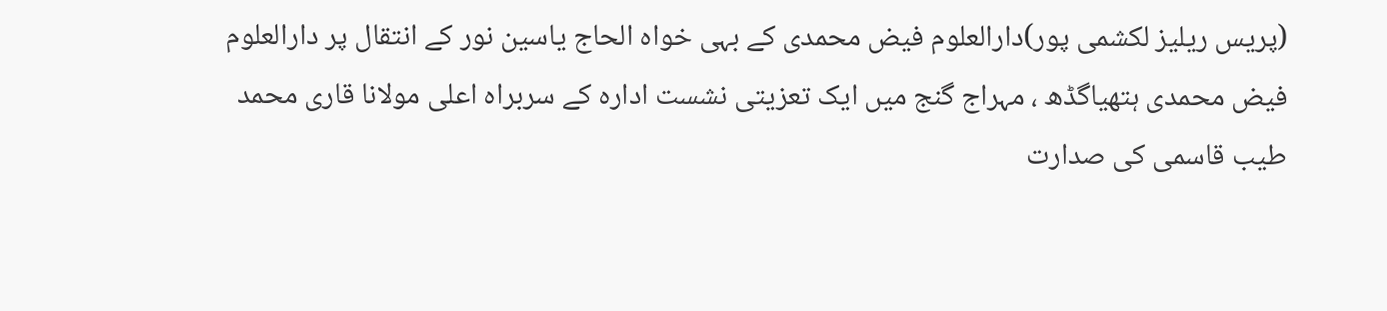(پریس ریلیز لکشمی پور)دارالعلوم فیض محمدی کے بہی خواہ الحاج یاسین نور کے انتقال پر دارالعلوم فیض محمدی ہتھیاگڈھ ، مہراج گنج میں ایک تعزیتی نشست ادارہ کے سربراہ اعلی مولانا قاری محمد طیب قاسمی کی صدارت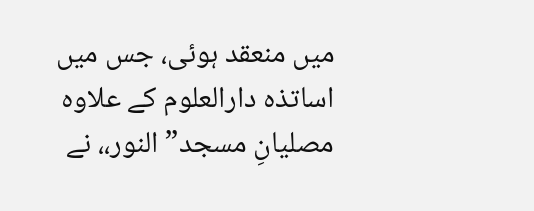میں منعقد ہوئی، جس میں اساتذہ دارالعلوم کے علاوہ مصلیانِ مسجد” النور،، نے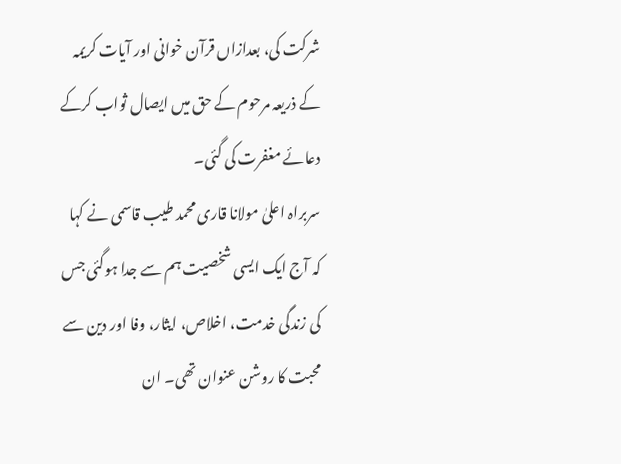شرکت کی، بعدازاں قرآن خوانی اور آیات کریمہ کے ذریعہ مرحوم کے حق میں ایصال ثواب کرکے دعائے مغفرت کی گئی۔
سربراہ اعلیٰ مولانا قاری محمد طیب قاسمی نے کہا کہ آج ایک ایسی شخصیت ہم سے جدا ہوگئی جس کی زندگی خدمت، اخلاص، ایثار، وفا اور دین سے محبت کا روشن عنوان تھی۔ ان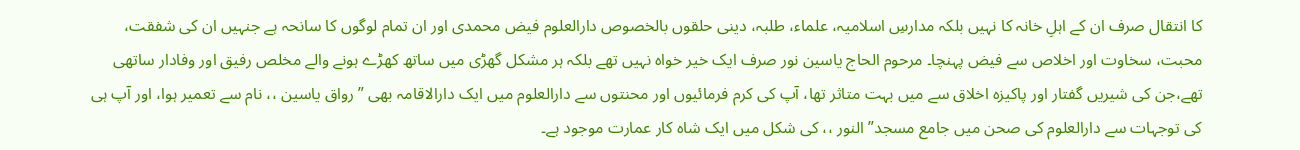کا انتقال صرف ان کے اہلِ خانہ کا نہیں بلکہ مدارسِ اسلامیہ، علماء، طلبہ، دینی حلقوں بالخصوص دارالعلوم فیض محمدی اور ان تمام لوگوں کا سانحہ ہے جنہیں ان کی شفقت، محبت، سخاوت اور اخلاص سے فیض پہنچا۔ مرحوم الحاج یاسین نور صرف ایک خیر خواہ نہیں تھے بلکہ ہر مشکل گھڑی میں ساتھ کھڑے ہونے والے مخلص رفیق اور وفادار ساتھی تھے،جن کی شیریں گفتار اور پاکیزہ اخلاق سے میں بہت متاثر تھا، آپ کی کرم فرمائیوں اور محنتوں سے دارالعلوم میں ایک دارالاقامہ بھی ” رواق یاسین ،، نام سے تعمیر ہوا، اور آپ ہی کی توجہات سے دارالعلوم کی صحن میں جامع مسجد” النور ،، کی شکل میں ایک شاہ کار عمارت موجود ہے۔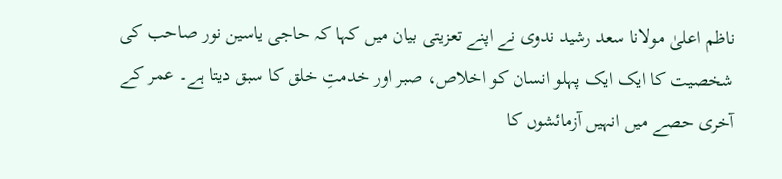ناظم اعلیٰ مولانا سعد رشید ندوی نے اپنے تعزیتی بیان میں کہا کہ حاجی یاسین نور صاحب کی شخصیت کا ایک ایک پہلو انسان کو اخلاص، صبر اور خدمتِ خلق کا سبق دیتا ہے۔ عمر کے آخری حصے میں انہیں آزمائشوں کا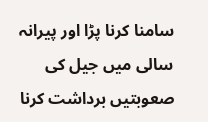سامنا کرنا پڑا اور پیرانہ سالی میں جیل کی صعوبتیں برداشت کرنا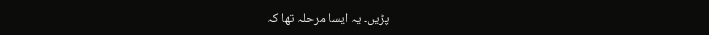پڑیں۔ یہ ایسا مرحلہ تھا کہ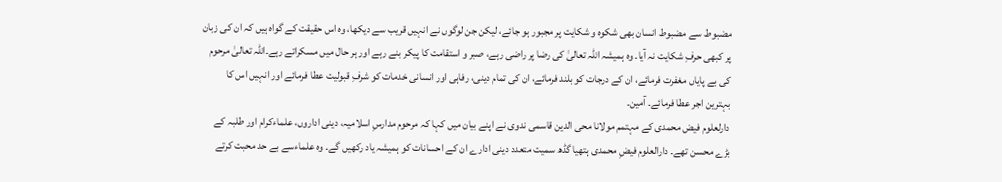مضبوط سے مضبوط انسان بھی شکوہ و شکایت پر مجبور ہو جائے، لیکن جن لوگوں نے انہیں قریب سے دیکھا، وہ اس حقیقت کے گواہ ہیں کہ ان کی زبان پر کبھی حرفِ شکایت نہ آیا۔ وہ ہمیشہ اللہ تعالیٰ کی رضا پر راضی رہے، صبر و استقامت کا پیکر بنے رہے اور ہر حال میں مسکراتے رہے۔اللہ تعالیٰ مرحوم کی بے پایاں مغفرت فرمائے، ان کے درجات کو بلند فرمائے، ان کی تمام دینی، رفاہی اور انسانی خدمات کو شرفِ قبولیت عطا فرمائے اور انہیں اس کا بہترین اجر عطا فرمائے۔ آمین۔
دارلعلوم فیض محمدی کے مہتمم مولانا محی الدین قاسمی ندوی نے اپنے بیان میں کہا کہ مرحوم مدارسِ اسلامیہ، دینی اداروں، علماءکرام اور طلبہ کے بڑے محسن تھے۔ دارالعلوم فیضِ محمدی ہتھیا گڈھ سمیت متعدد دینی ادارے ان کے احسانات کو ہمیشہ یاد رکھیں گے۔ وہ علماءسے بے حد محبت کرتے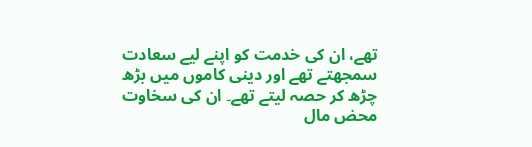تھے، ان کی خدمت کو اپنے لیے سعادت سمجھتے تھے اور دینی کاموں میں بڑھ چڑھ کر حصہ لیتے تھے۔ ان کی سخاوت محض مال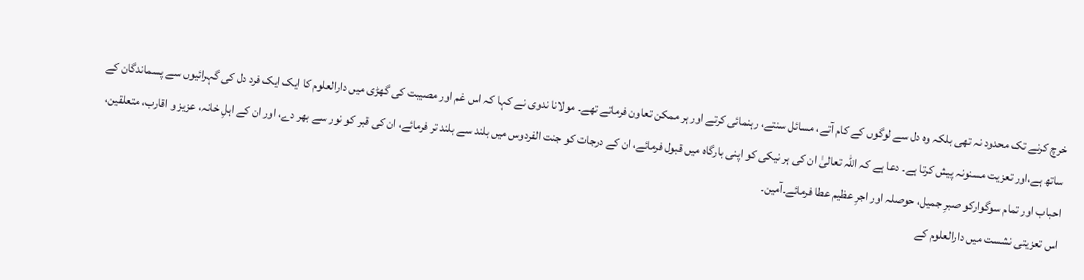خرچ کرنے تک محدود نہ تھی بلکہ وہ دل سے لوگوں کے کام آتے، مسائل سنتے، رہنمائی کرتے اور ہر ممکن تعاون فرماتے تھے۔ مولانا ندوی نے کہا کہ اس غم اور مصیبت کی گھڑی میں دارالعلوم کا ایک ایک فرد دل کی گہرائیوں سے پسماندگان کے ساتھ ہے،اور تعزیت مسنونہ پیش کرتا ہے۔ دعا ہے کہ اللہ تعالیٰ ان کی ہر نیکی کو اپنی بارگاہ میں قبول فرمائے، ان کے درجات کو جنت الفردوس میں بلند سے بلند تر فرمائے، ان کی قبر کو نور سے بھر دے، اور ان کے اہلِ خانہ، عزیز و اقارب، متعلقین، احباب اور تمام سوگوارکو صبرِ جمیل، حوصلہ اور اجرِ عظیم عطا فرمائے۔آمین۔
اس تعزیتی نشست میں دارالعلوم کے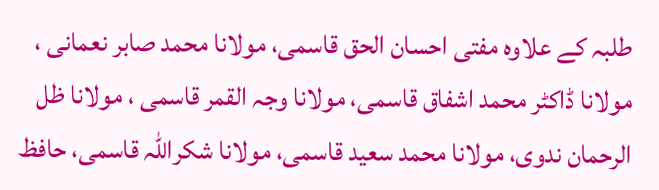طلبہ کے علاوہ مفتی احسان الحق قاسمی، مولانا محمد صابر نعمانی ، مولانا ڈاکٹر محمد اشفاق قاسمی، مولانا وجہ القمر قاسمی ، مولانا ظل الرحمان ندوی، مولانا محمد سعید قاسمی، مولانا شکراللہ قاسمی، حافظ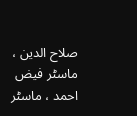صلاح الدین ، ماسٹر فیض احمد ، ماسٹر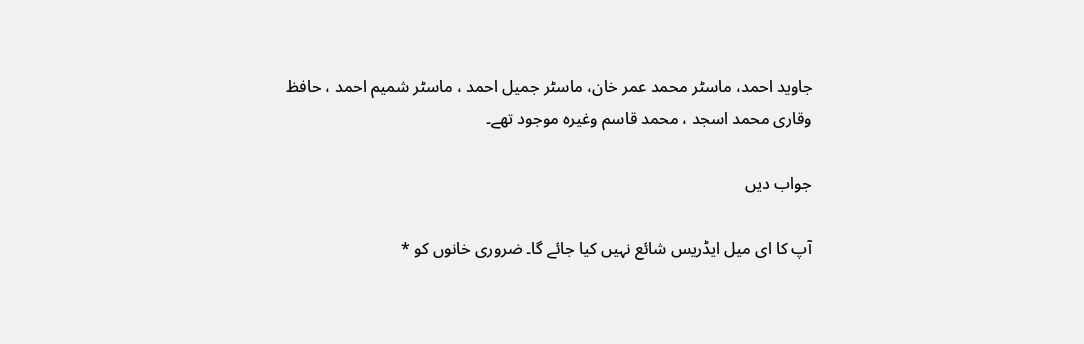جاوید احمد، ماسٹر محمد عمر خان، ماسٹر جمیل احمد ، ماسٹر شمیم احمد ، حافظ وقاری محمد اسجد ، محمد قاسم وغیرہ موجود تھے۔

جواب دیں

آپ کا ای میل ایڈریس شائع نہیں کیا جائے گا۔ ضروری خانوں کو *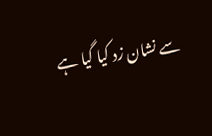سے نشان زد کیا گیا ہے